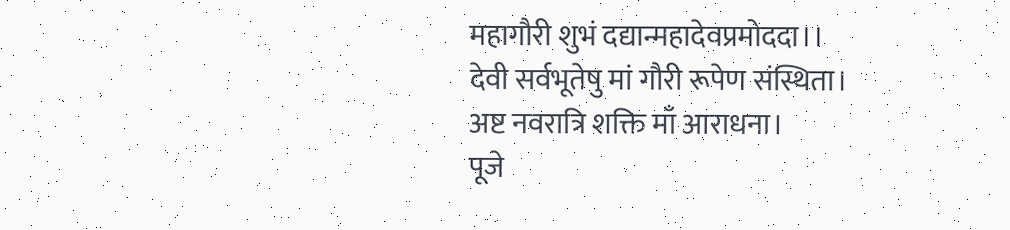महागौरी शुभं दद्यान्महादेवप्रमोददा।।
देवी सर्वभूतेषु मां गौरी रूपेण संस्थिता।
अष्ट नवरात्रि शक्ति माँ आराधना।
पूजे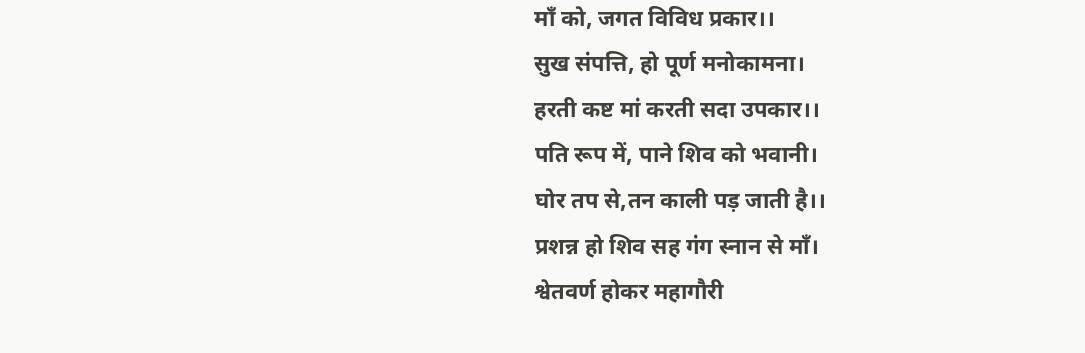माँ को, जगत विविध प्रकार।।
सुख संपत्ति, हो पूर्ण मनोकामना।
हरती कष्ट मां करती सदा उपकार।।
पति रूप में, पाने शिव को भवानी।
घोर तप से,तन काली पड़ जाती है।।
प्रशन्न हो शिव सह गंग स्नान से माँ।
श्वेतवर्ण होकर महागौरी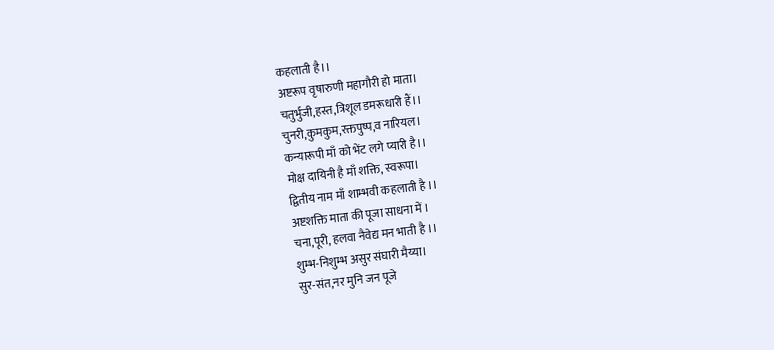कहलाती है।।
अष्टरूप वृषारुणी महागौरी हो माता।
चतुर्भुजी,हस्त,त्रिशूल डमरूधारी हैं।।
चुनरी,कुमकुम,रक्तपुष्प,व नारियल।
कन्यारूपी माँ को भेंट लगे प्यारी है।।
मोक्ष दायिनी है माँ शक्ति, स्वरूपा।
द्वितीय नाम माँ शाम्भवी कहलाती है ।।
अष्टशक्ति माता की पूजा साधना में ।
चना,पूरी, हलवा नैवेद्य मन भाती है ।।
शुम्भ-निशुम्भ असुर संघारी मैय्या।
सुर-संत,नर मुनि जन पूजे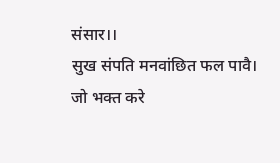संसार।।
सुख संपति मनवांछित फल पावै।
जो भक्त करे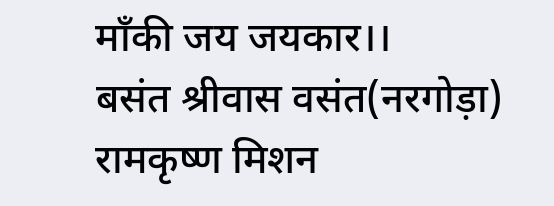माँकी जय जयकार।।
बसंत श्रीवास वसंत(नरगोड़ा)
रामकृष्ण मिशन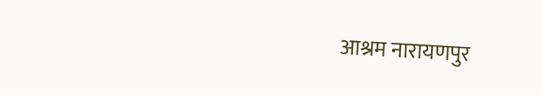आश्रम नारायणपुर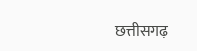छत्तीसगढ़